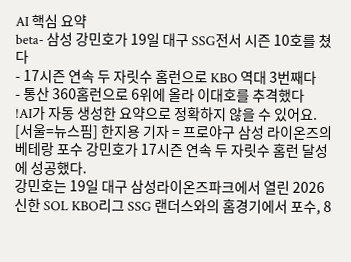AI 핵심 요약
beta- 삼성 강민호가 19일 대구 SSG전서 시즌 10호를 쳤다
- 17시즌 연속 두 자릿수 홈런으로 KBO 역대 3번째다
- 통산 360홈런으로 6위에 올라 이대호를 추격했다
!AI가 자동 생성한 요약으로 정확하지 않을 수 있어요.
[서울=뉴스핌] 한지용 기자 = 프로야구 삼성 라이온즈의 베테랑 포수 강민호가 17시즌 연속 두 자릿수 홈런 달성에 성공했다.
강민호는 19일 대구 삼성라이온즈파크에서 열린 2026 신한 SOL KBO리그 SSG 랜더스와의 홈경기에서 포수, 8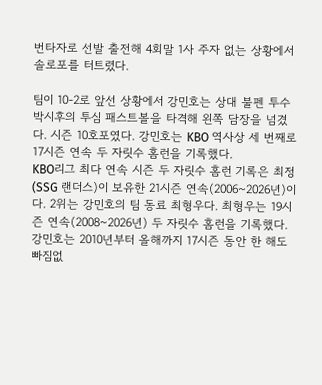번타자로 선발 출전해 4회말 1사 주자 없는 상황에서 솔로포를 터트렸다.

팀이 10-2로 앞선 상황에서 강민호는 상대 불펜 투수 박시후의 투심 패스트볼을 타격해 왼쪽 담장을 넘겼다. 시즌 10호포였다. 강민호는 KBO 역사상 세 번째로 17시즌 연속 두 자릿수 홈런을 기록했다.
KBO리그 최다 연속 시즌 두 자릿수 홈런 기록은 최정(SSG 랜더스)이 보유한 21시즌 연속(2006~2026년)이다. 2위는 강민호의 팀 동료 최형우다. 최형우는 19시즌 연속(2008~2026년) 두 자릿수 홈런을 기록했다.
강민호는 2010년부터 올해까지 17시즌 동안 한 해도 빠짐없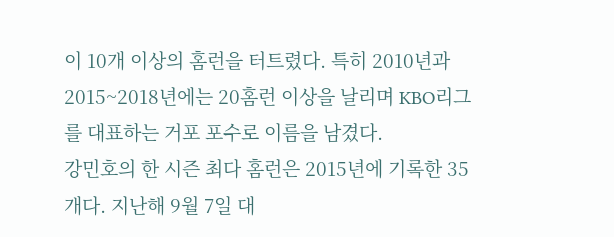이 10개 이상의 홈런을 터트렸다. 특히 2010년과 2015~2018년에는 20홈런 이상을 날리며 KBO리그를 대표하는 거포 포수로 이름을 남겼다.
강민호의 한 시즌 최다 홈런은 2015년에 기록한 35개다. 지난해 9월 7일 대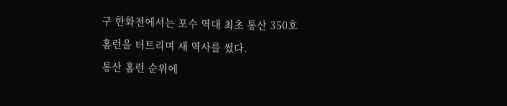구 한화전에서는 포수 역대 최초 통산 350호 홈런을 터트리며 새 역사를 썼다.
통산 홈런 순위에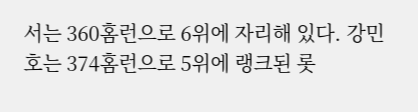서는 360홈런으로 6위에 자리해 있다. 강민호는 374홈런으로 5위에 랭크된 롯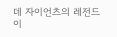데 자이언츠의 레전드 이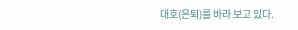대호(은퇴)를 바라 보고 있다.